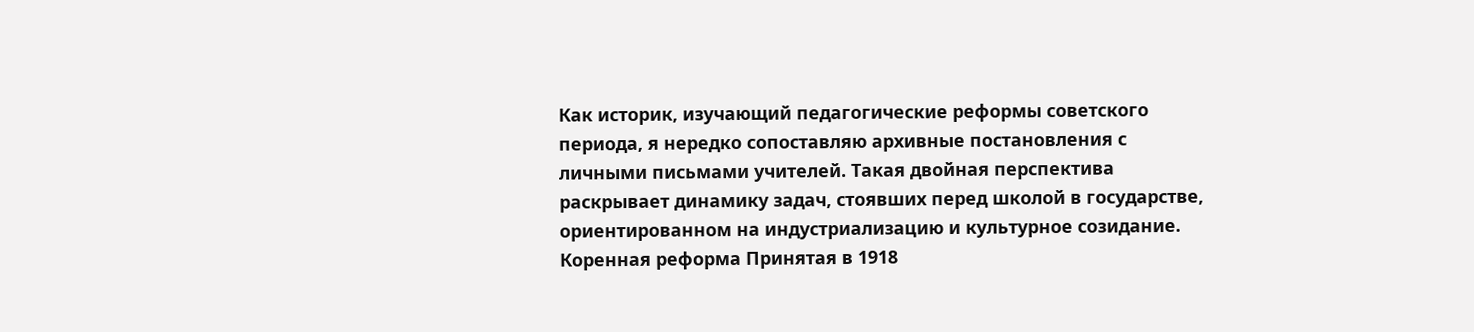Как историк, изучающий педагогические реформы советского периода, я нередко сопоставляю архивные постановления с личными письмами учителей. Такая двойная перспектива раскрывает динамику задач, стоявших перед школой в государстве, ориентированном на индустриализацию и культурное созидание. Коренная реформа Принятая в 1918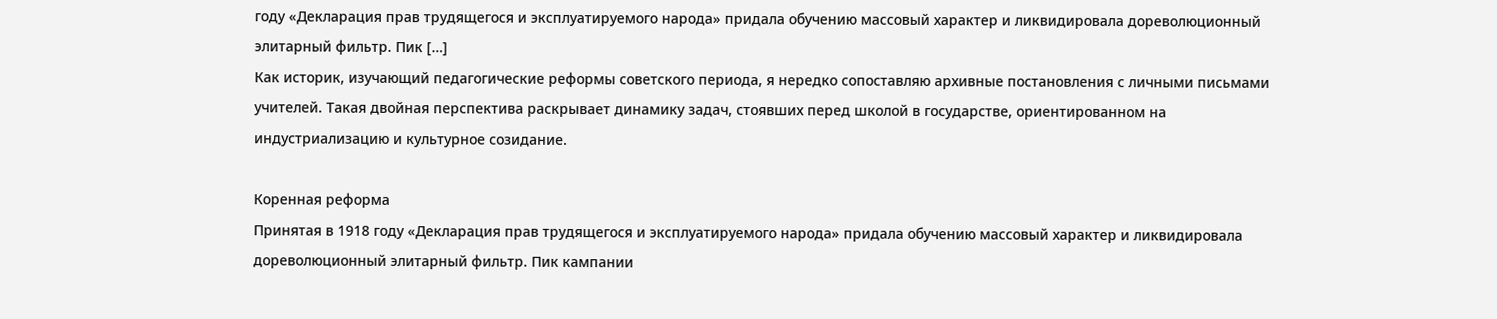году «Декларация прав трудящегося и эксплуатируемого народа» придала обучению массовый характер и ликвидировала дореволюционный элитарный фильтр. Пик […]
Как историк, изучающий педагогические реформы советского периода, я нередко сопоставляю архивные постановления с личными письмами учителей. Такая двойная перспектива раскрывает динамику задач, стоявших перед школой в государстве, ориентированном на индустриализацию и культурное созидание.

Коренная реформа
Принятая в 1918 году «Декларация прав трудящегося и эксплуатируемого народа» придала обучению массовый характер и ликвидировала дореволюционный элитарный фильтр. Пик кампании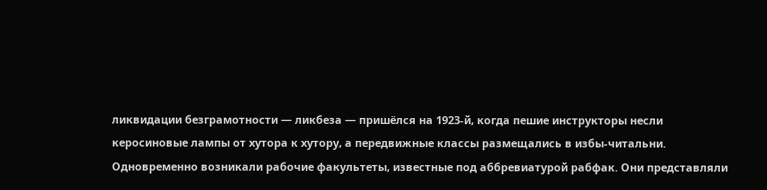ликвидации безграмотности — ликбеза — пришёлся на 1923-й, когда пешие инструкторы несли керосиновые лампы от хутора к хутору, а передвижные классы размещались в избы-читальни.
Одновременно возникали рабочие факультеты, известные под аббревиатурой рабфак. Они представляли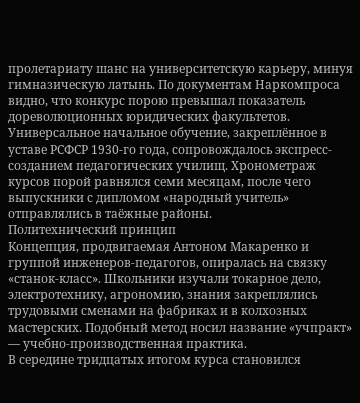пролетариату шанс на университетскую карьеру, минуя гимназическую латынь. По документам Наркомпроса видно, что конкурс порою превышал показатель дореволюционных юридических факультетов.
Универсальное начальное обучение, закреплённое в уставе РСФСР 1930-го года, сопровождалось экспресс-созданием педагогических училищ. Хронометраж курсов порой равнялся семи месяцам, после чего выпускники с дипломом «народный учитель» отправлялись в таёжные районы.
Политехнический принцип
Концепция, продвигаемая Антоном Макаренко и группой инженеров-педагогов, опиралась на связку «станок-класс». Школьники изучали токарное дело, электротехнику, агрономию, знания закреплялись трудовыми сменами на фабриках и в колхозных мастерских. Подобный метод носил название «учпракт» — учебно-производственная практика.
В середине тридцатых итогом курса становился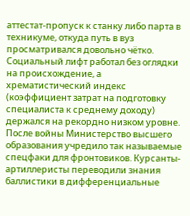аттестат-пропуск к станку либо парта в техникуме, откуда путь в вуз просматривался довольно чётко. Социальный лифт работал без оглядки на происхождение, а хрематистический индекс (коэффициент затрат на подготовку специалиста к среднему доходу) держался на рекордно низком уровне.
После войны Министерство высшего образования учредило так называемые спецфаки для фронтовиков. Курсанты-артиллеристы переводили знания баллистики в дифференциальные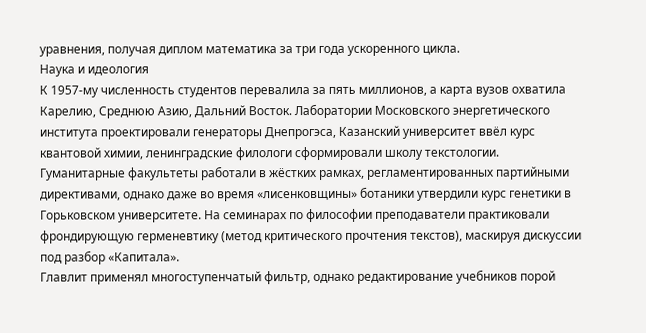уравнения, получая диплом математика за три года ускоренного цикла.
Наука и идеология
К 1957-му численность студентов перевалила за пять миллионов, а карта вузов охватила Карелию, Среднюю Азию, Дальний Восток. Лаборатории Московского энергетического института проектировали генераторы Днепрогэса, Казанский университет ввёл курс квантовой химии, ленинградские филологи сформировали школу текстологии.
Гуманитарные факультеты работали в жёстких рамках, регламентированных партийными директивами, однако даже во время «лисенковщины» ботаники утвердили курс генетики в Горьковском университете. На семинарах по философии преподаватели практиковали фрондирующую герменевтику (метод критического прочтения текстов), маскируя дискуссии под разбор «Капитала».
Главлит применял многоступенчатый фильтр, однако редактирование учебников порой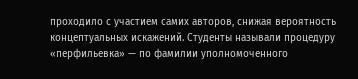проходило с участием самих авторов, снижая вероятность концептуальных искажений. Студенты называли процедуру «перфильевка» — по фамилии уполномоченного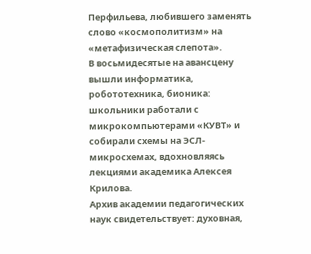Перфильева, любившего заменять слово «космополитизм» на «метафизическая слепота».
В восьмидесятые на авансцену вышли информатика, робототехника, бионика: школьники работали с микрокомпьютерами «КУВТ» и собирали схемы на ЭСЛ-микросхемах, вдохновляясь лекциями академика Алексея Крилова.
Архив академии педагогических наук свидетельствует: духовная,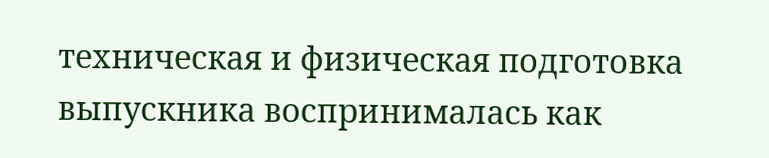техническая и физическая подготовка выпускника воспринималась как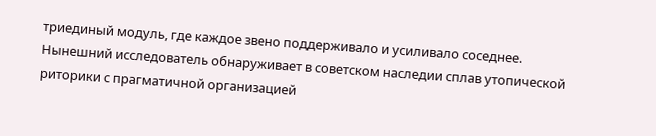триединый модуль, где каждое звено поддерживало и усиливало соседнее.
Нынешний исследователь обнаруживает в советском наследии сплав утопической риторики с прагматичной организацией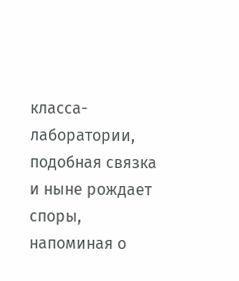класса-лаборатории, подобная связка и ныне рождает споры, напоминая о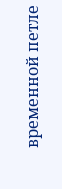временной петле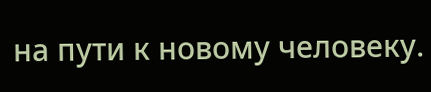на пути к новому человеку.